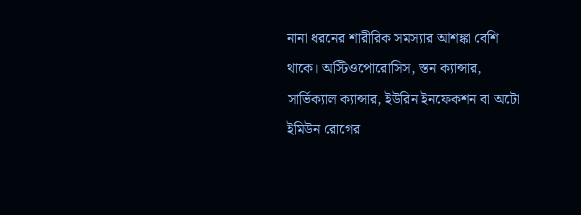নানা ধরনের শারীরিক সমস্যার আশঙ্কা বেশি থাকে। অস্টিওপোরোসিস, স্তন ক্যান্সার, সার্ভিক্যাল ক্যান্সার, ইউরিন ইনফেকশন বা অটো ইমিউন রোগের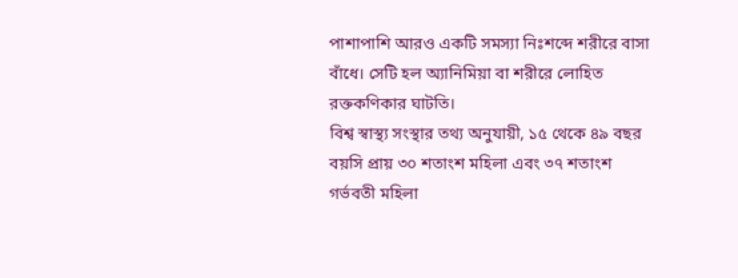পাশাপাশি আরও একটি সমস্যা নিঃশব্দে শরীরে বাসা বাঁধে। সেটি হল অ্যানিমিয়া বা শরীরে লোহিত রক্তকণিকার ঘাটতি।
বিশ্ব স্বাস্থ্য সংস্থার তথ্য অনুযায়ী, ১৫ থেকে ৪৯ বছর বয়সি প্রায় ৩০ শতাংশ মহিলা এবং ৩৭ শতাংশ গর্ভবতী মহিলা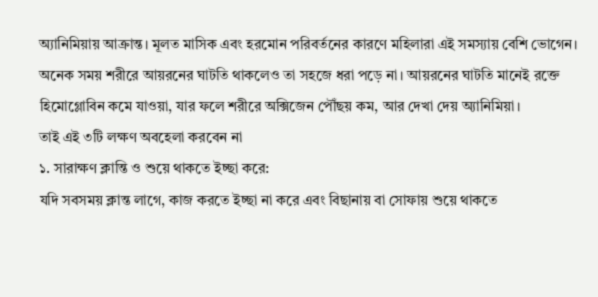অ্যানিমিয়ায় আক্রান্ত। মূলত মাসিক এবং হরমোন পরিবর্তনের কারণে মহিলারা এই সমস্যায় বেশি ভোগেন। অনেক সময় শরীরে আয়রনের ঘাটতি থাকলেও তা সহজে ধরা পড়ে না। আয়রনের ঘাটতি মানেই রক্তে হিমোগ্লোবিন কমে যাওয়া, যার ফলে শরীরে অক্সিজেন পৌঁছয় কম, আর দেখা দেয় অ্যানিমিয়া।
তাই এই ৩টি লক্ষণ অবহেলা করবেন না
১. সারাক্ষণ ক্লান্তি ও শুয়ে থাকতে ইচ্ছা করে:
যদি সবসময় ক্লান্ত লাগে, কাজ করতে ইচ্ছা না করে এবং বিছানায় বা সোফায় শুয়ে থাকতে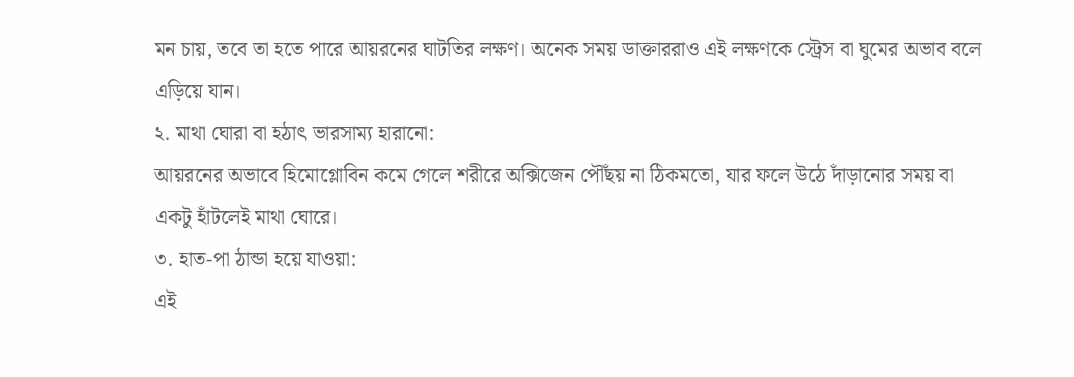মন চায়, তবে তা হতে পারে আয়রনের ঘাটতির লক্ষণ। অনেক সময় ডাক্তাররাও এই লক্ষণকে স্ট্রেস বা ঘুমের অভাব বলে এড়িয়ে যান।
২. মাথা ঘোরা বা হঠাৎ ভারসাম্য হারানো:
আয়রনের অভাবে হিমোগ্লোবিন কমে গেলে শরীরে অক্সিজেন পৌঁছয় না ঠিকমতো, যার ফলে উঠে দাঁড়ানোর সময় বা একটু হাঁটলেই মাথা ঘোরে।
৩. হাত-পা ঠান্ডা হয়ে যাওয়া:
এই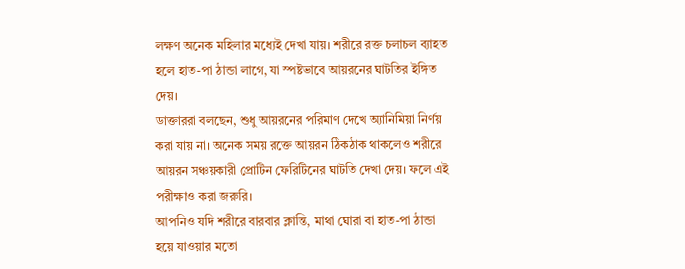লক্ষণ অনেক মহিলার মধ্যেই দেখা যায়। শরীরে রক্ত চলাচল ব্যাহত হলে হাত-পা ঠান্ডা লাগে, যা স্পষ্টভাবে আয়রনের ঘাটতির ইঙ্গিত দেয়।
ডাক্তাররা বলছেন, শুধু আয়রনের পরিমাণ দেখে অ্যানিমিয়া নির্ণয় করা যায় না। অনেক সময় রক্তে আয়রন ঠিকঠাক থাকলেও শরীরে আয়রন সঞ্চয়কারী প্রোটিন ফেরিটিনের ঘাটতি দেখা দেয়। ফলে এই পরীক্ষাও করা জরুরি।
আপনিও যদি শরীরে বারবার ক্লান্তি, মাথা ঘোরা বা হাত-পা ঠান্ডা হয়ে যাওয়ার মতো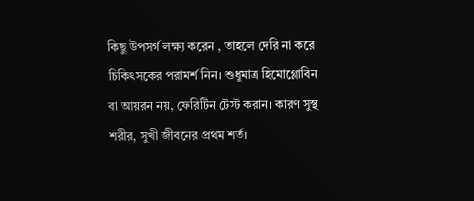কিছু উপসর্গ লক্ষ্য করেন , তাহলে দেরি না করে চিকিৎসকের পরামর্শ নিন। শুধুমাত্র হিমোগ্লোবিন বা আয়রন নয়, ফেরিটিন টেস্ট করান। কারণ সুস্থ শরীর, সুখী জীবনের প্রথম শর্ত।